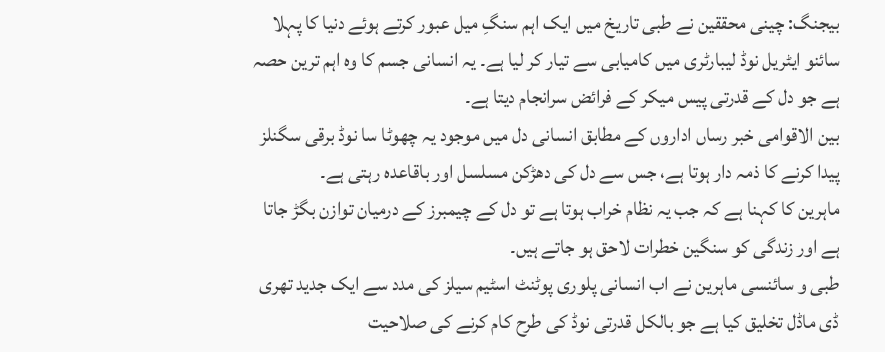بیجنگ: چینی محققین نے طبی تاریخ میں ایک اہم سنگِ میل عبور کرتے ہوئے دنیا کا پہلا سائنو ایٹریل نوڈ لیبارٹری میں کامیابی سے تیار کر لیا ہے۔ یہ انسانی جسم کا وہ اہم ترین حصہ ہے جو دل کے قدرتی پیس میکر کے فرائض سرانجام دیتا ہے۔
بین الاقوامی خبر رساں اداروں کے مطابق انسانی دل میں موجود یہ چھوٹا سا نوڈ برقی سگنلز پیدا کرنے کا ذمہ دار ہوتا ہے، جس سے دل کی دھڑکن مسلسل اور باقاعدہ رہتی ہے۔
ماہرین کا کہنا ہے کہ جب یہ نظام خراب ہوتا ہے تو دل کے چیمبرز کے درمیان توازن بگڑ جاتا ہے اور زندگی کو سنگین خطرات لاحق ہو جاتے ہیں۔
طبی و سائنسی ماہرین نے اب انسانی پلوری پوٹنٹ اسٹیم سیلز کی مدد سے ایک جدید تھری ڈی ماڈل تخلیق کیا ہے جو بالکل قدرتی نوڈ کی طرح کام کرنے کی صلاحیت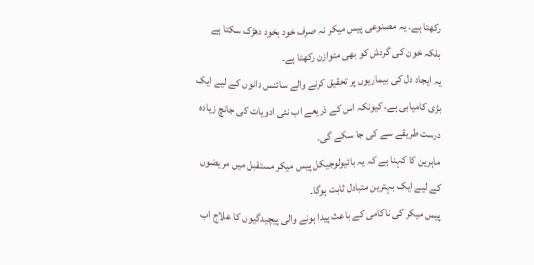رکھتا ہے۔ یہ مصنوعی پیس میکر نہ صرف خود بخود دھڑک سکتا ہے بلکہ خون کی گردش کو بھی متوازن رکھتا ہے۔
یہ ایجاد دل کی بیماریوں پر تحقیق کرنے والے سائنس دانوں کے لیے ایک بڑی کامیابی ہے، کیونکہ اس کے ذریعے اب نئی ادویات کی جانچ زیادہ درست طریقے سے کی جا سکے گی۔
ماہرین کا کہنا ہے کہ یہ بائیولوجیکل پیس میکر مستقبل میں مریضوں کے لیے ایک بہترین متبادل ثابت ہوگا۔
پیس میکر کی ناکامی کے باعث پیدا ہونے والی پیچیدگیوں کا علاج اب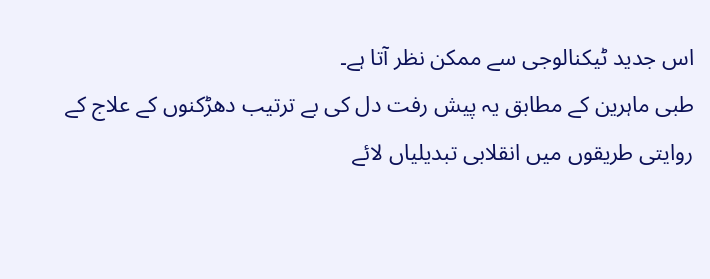اس جدید ٹیکنالوجی سے ممکن نظر آتا ہے۔
طبی ماہرین کے مطابق یہ پیش رفت دل کی بے ترتیب دھڑکنوں کے علاج کے روایتی طریقوں میں انقلابی تبدیلیاں لائے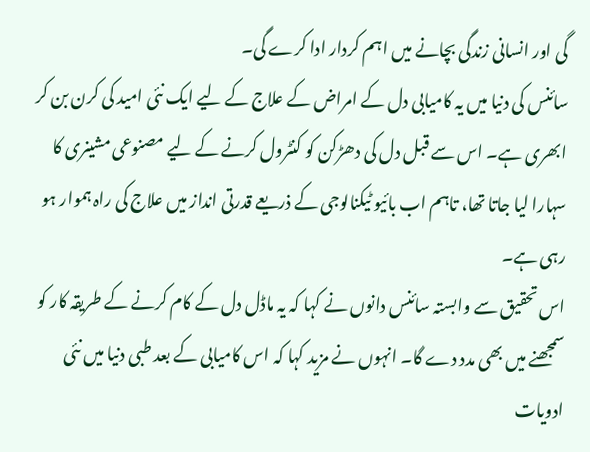گی اور انسانی زندگی بچانے میں اہم کردار ادا کرے گی۔
سائنس کی دنیا میں یہ کامیابی دل کے امراض کے علاج کے لیے ایک نئی امید کی کرن بن کر ابھری ہے۔ اس سے قبل دل کی دھڑکن کو کنٹرول کرنے کے لیے مصنوعی مشینری کا سہارا لیا جاتا تھا، تاہم اب بائیو ٹیکنالوجی کے ذریعے قدرتی انداز میں علاج کی راہ ہموار ہو رہی ہے۔
اس تحقیق سے وابستہ سائنس دانوں نے کہا کہ یہ ماڈل دل کے کام کرنے کے طریقہ کار کو سمجھنے میں بھی مدد دے گا۔ انہوں نے مزید کہا کہ اس کامیابی کے بعد طبی دنیا میں نئی ادویات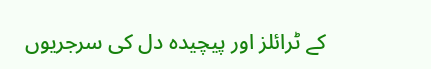کے ٹرائلز اور پیچیدہ دل کی سرجریوں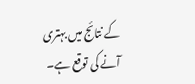کے نتائج میں بہتری آنے کی توقع ہے۔